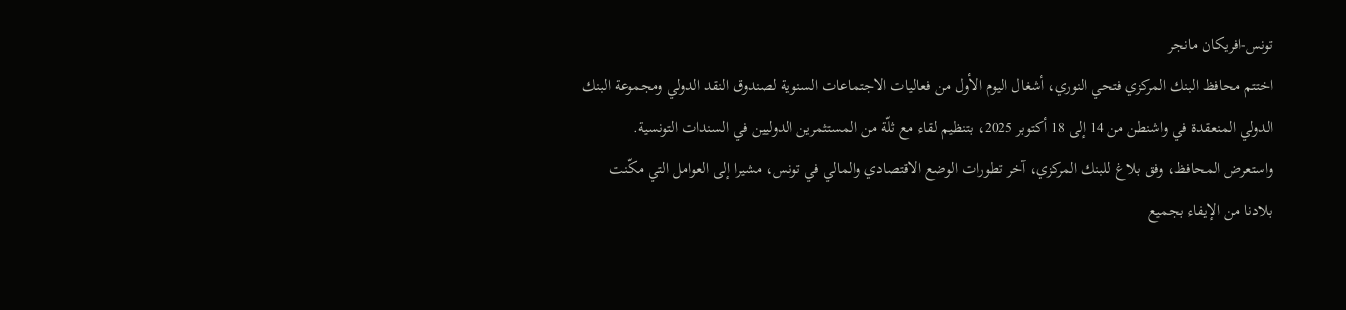تونس-افريكان مانجر
اختتم محافظ البنك المركزي فتحي النوري، أشغال اليوم الأول من فعاليات الاجتماعات السنوية لصندوق النقد الدولي ومجموعة البنك الدولي المنعقدة في واشنطن من 14 إلى 18 أكتوبر 2025، بتنظيم لقاء مع ثلّة من المستثمرين الدوليين في السندات التونسية.
واستعرض المحافظ، وفق بلاغ للبنك المركزي، آخر تطورات الوضع الاقتصادي والمالي في تونس، مشيرا إلى العوامل التي مكّنت بلادنا من الإيفاء بجميع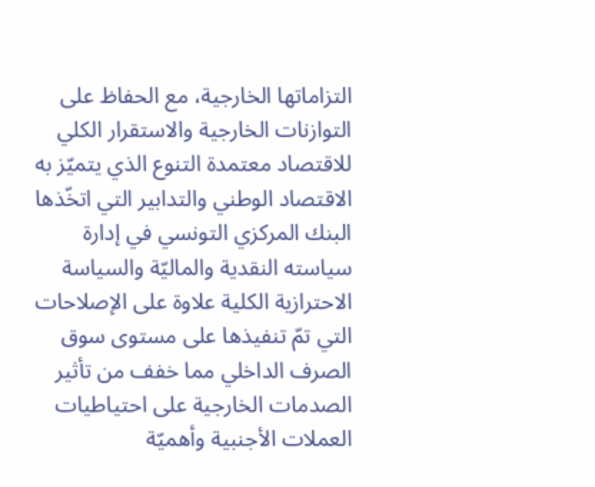التزاماتها الخارجية، مع الحفاظ على التوازنات الخارجية والاستقرار الكلي للاقتصاد معتمدة التنوع الذي يتميّز به الاقتصاد الوطني والتدابير التي اتخّذها البنك المركزي التونسي في إدارة سياسته النقدية والماليّة والسياسة الاحترازية الكلية علاوة على الإصلاحات التي تمّ تنفيذها على مستوى سوق الصرف الداخلي مما خفف من تأثير الصدمات الخارجية على احتياطيات العملات الأجنبية وأهميّة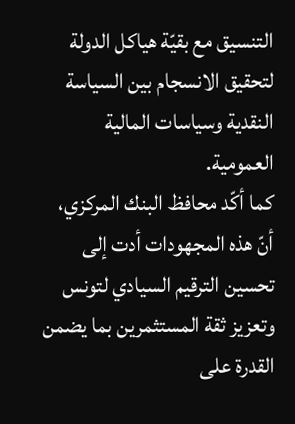التنسيق مع بقيّة هياكل الدولة لتحقيق الانسجام بين السياسة النقدية وسياسات المالية العمومية.
كما أكّد محافظ البنك المركزي، أنّ هذه المجهودات أدت إلى تحسين الترقيم السيادي لتونس وتعزيز ثقة المستثمرين بما يضمن القدرة على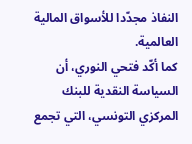النفاذ مجدّدا للأسواق المالية العالمية.
كما أكّد فتحي النوري، أن السياسة النقدية للبنك المركزي التونسي، التي تجمع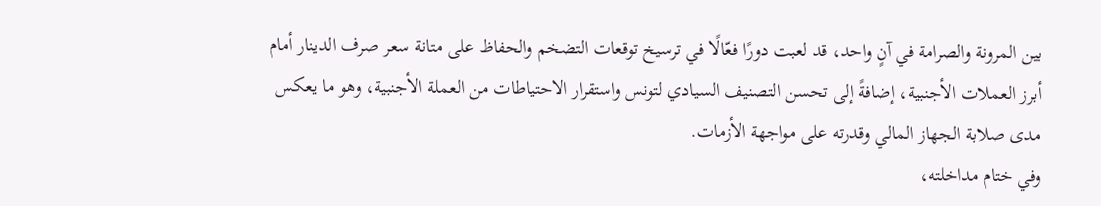بين المرونة والصرامة في آنٍ واحد، قد لعبت دورًا فعّالًا في ترسيخ توقعات التضخم والحفاظ على متانة سعر صرف الدينار أمام أبرز العملات الأجنبية، إضافةً إلى تحسن التصنيف السيادي لتونس واستقرار الاحتياطات من العملة الأجنبية، وهو ما يعكس مدى صلابة الجهاز المالي وقدرته على مواجهة الأزمات.
وفي ختام مداخلته،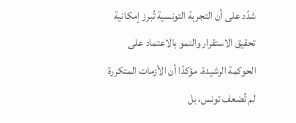شدّد على أن التجربة التونسية تُبرز إمكانية تحقيق الاستقرار والنمو بالاعتماد على الحوكمة الرشيدة، مؤكدًا أن الأزمات المتكررة لم تُضعف تونس، بل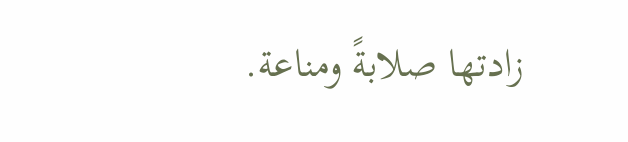زادتها صلابةً ومناعة.